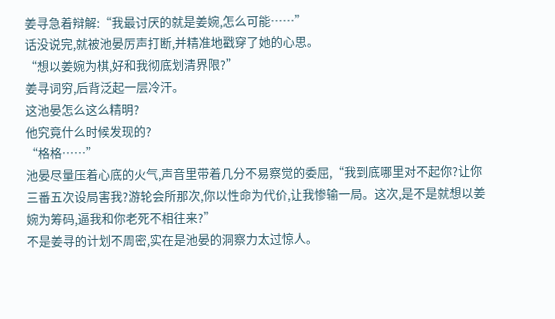姜寻急着辩解:“我最讨厌的就是姜婉,怎么可能……”
话没说完,就被池晏厉声打断,并精准地戳穿了她的心思。
“想以姜婉为棋,好和我彻底划清界限?”
姜寻词穷,后背泛起一层冷汗。
这池晏怎么这么精明?
他究竟什么时候发现的?
“格格……”
池晏尽量压着心底的火气,声音里带着几分不易察觉的委屈,“我到底哪里对不起你?让你三番五次设局害我?游轮会所那次,你以性命为代价,让我惨输一局。这次,是不是就想以姜婉为筹码,逼我和你老死不相往来?”
不是姜寻的计划不周密,实在是池晏的洞察力太过惊人。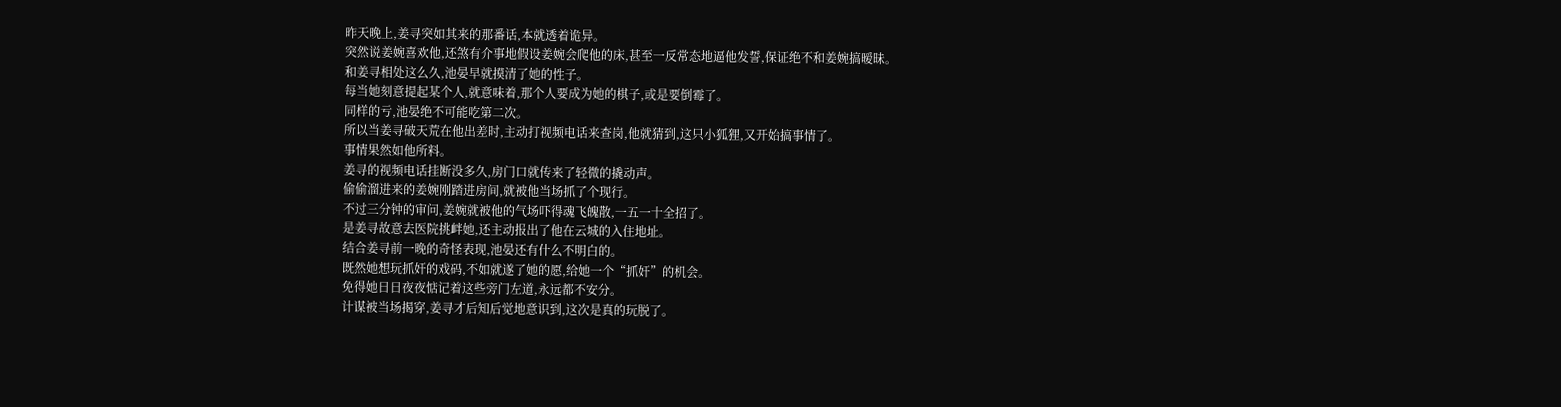昨天晚上,姜寻突如其来的那番话,本就透着诡异。
突然说姜婉喜欢他,还煞有介事地假设姜婉会爬他的床,甚至一反常态地逼他发誓,保证绝不和姜婉搞暧昧。
和姜寻相处这么久,池晏早就摸清了她的性子。
每当她刻意提起某个人,就意味着,那个人要成为她的棋子,或是要倒霉了。
同样的亏,池晏绝不可能吃第二次。
所以当姜寻破天荒在他出差时,主动打视频电话来查岗,他就猜到,这只小狐狸,又开始搞事情了。
事情果然如他所料。
姜寻的视频电话挂断没多久,房门口就传来了轻微的撬动声。
偷偷溜进来的姜婉刚踏进房间,就被他当场抓了个现行。
不过三分钟的审问,姜婉就被他的气场吓得魂飞魄散,一五一十全招了。
是姜寻故意去医院挑衅她,还主动报出了他在云城的入住地址。
结合姜寻前一晚的奇怪表现,池晏还有什么不明白的。
既然她想玩抓奸的戏码,不如就遂了她的愿,给她一个“抓奸”的机会。
免得她日日夜夜惦记着这些旁门左道,永远都不安分。
计谋被当场揭穿,姜寻才后知后觉地意识到,这次是真的玩脱了。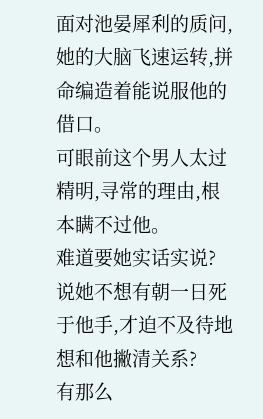面对池晏犀利的质问,她的大脑飞速运转,拼命编造着能说服他的借口。
可眼前这个男人太过精明,寻常的理由,根本瞒不过他。
难道要她实话实说?
说她不想有朝一日死于他手,才迫不及待地想和他撇清关系?
有那么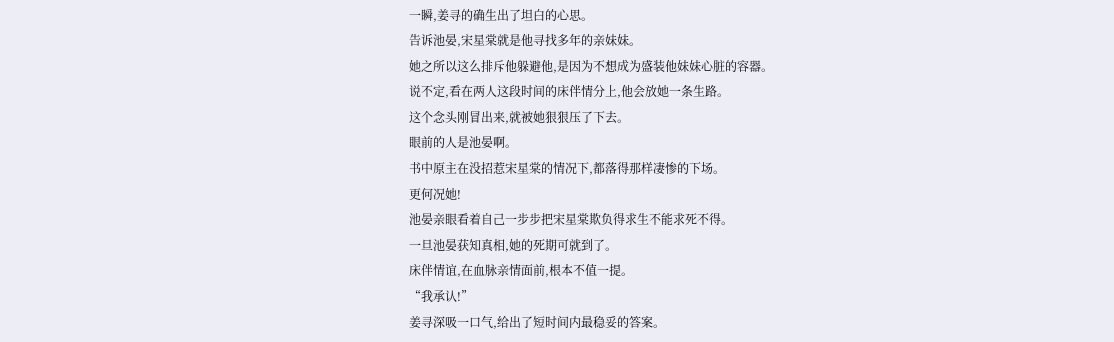一瞬,姜寻的确生出了坦白的心思。
告诉池晏,宋星棠就是他寻找多年的亲妹妹。
她之所以这么排斥他躲避他,是因为不想成为盛装他妹妹心脏的容器。
说不定,看在两人这段时间的床伴情分上,他会放她一条生路。
这个念头刚冒出来,就被她狠狠压了下去。
眼前的人是池晏啊。
书中原主在没招惹宋星棠的情况下,都落得那样凄惨的下场。
更何况她!
池晏亲眼看着自己一步步把宋星棠欺负得求生不能求死不得。
一旦池晏获知真相,她的死期可就到了。
床伴情谊,在血脉亲情面前,根本不值一提。
“我承认!”
姜寻深吸一口气,给出了短时间内最稳妥的答案。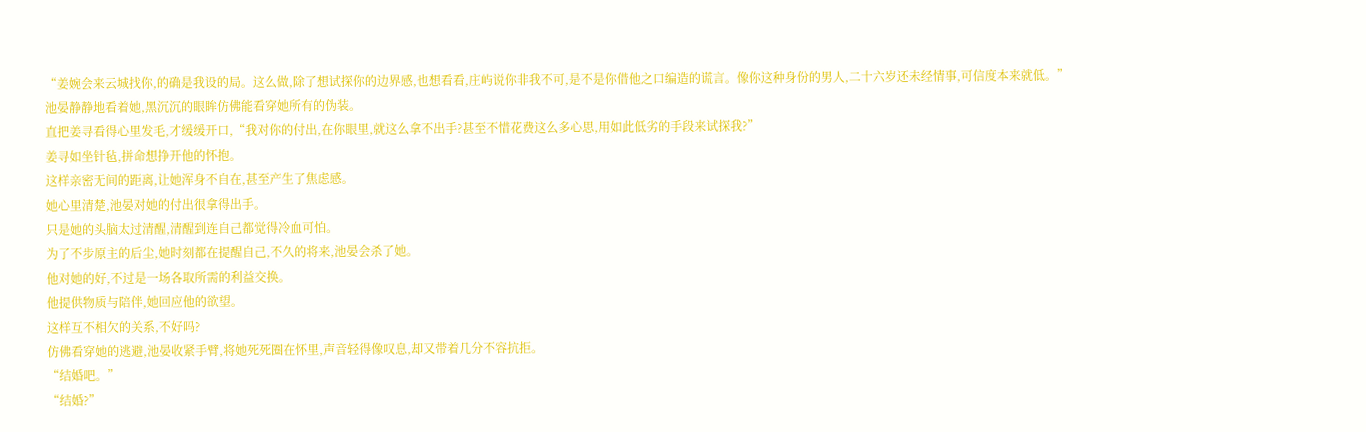“姜婉会来云城找你,的确是我设的局。这么做,除了想试探你的边界感,也想看看,庄屿说你非我不可,是不是你借他之口编造的谎言。像你这种身份的男人,二十六岁还未经情事,可信度本来就低。”
池晏静静地看着她,黑沉沉的眼眸仿佛能看穿她所有的伪装。
直把姜寻看得心里发毛,才缓缓开口,“我对你的付出,在你眼里,就这么拿不出手?甚至不惜花费这么多心思,用如此低劣的手段来试探我?”
姜寻如坐针毡,拼命想挣开他的怀抱。
这样亲密无间的距离,让她浑身不自在,甚至产生了焦虑感。
她心里清楚,池晏对她的付出很拿得出手。
只是她的头脑太过清醒,清醒到连自己都觉得冷血可怕。
为了不步原主的后尘,她时刻都在提醒自己,不久的将来,池晏会杀了她。
他对她的好,不过是一场各取所需的利益交换。
他提供物质与陪伴,她回应他的欲望。
这样互不相欠的关系,不好吗?
仿佛看穿她的逃避,池晏收紧手臂,将她死死圈在怀里,声音轻得像叹息,却又带着几分不容抗拒。
“结婚吧。”
“结婚?”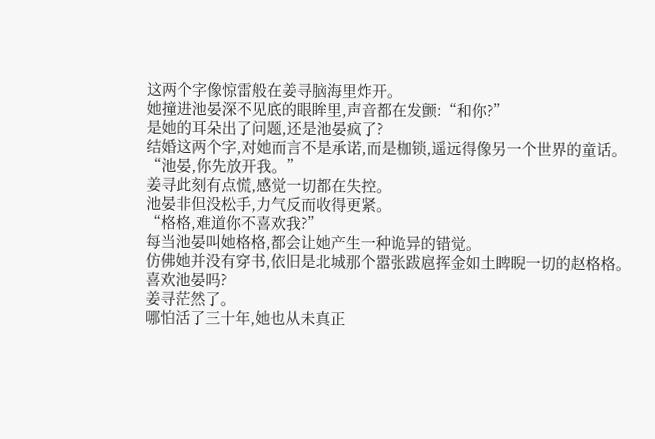这两个字像惊雷般在姜寻脑海里炸开。
她撞进池晏深不见底的眼眸里,声音都在发颤:“和你?”
是她的耳朵出了问题,还是池晏疯了?
结婚这两个字,对她而言不是承诺,而是枷锁,遥远得像另一个世界的童话。
“池晏,你先放开我。”
姜寻此刻有点慌,感觉一切都在失控。
池晏非但没松手,力气反而收得更紧。
“格格,难道你不喜欢我?”
每当池晏叫她格格,都会让她产生一种诡异的错觉。
仿佛她并没有穿书,依旧是北城那个嚣张跋扈挥金如土睥睨一切的赵格格。
喜欢池晏吗?
姜寻茫然了。
哪怕活了三十年,她也从未真正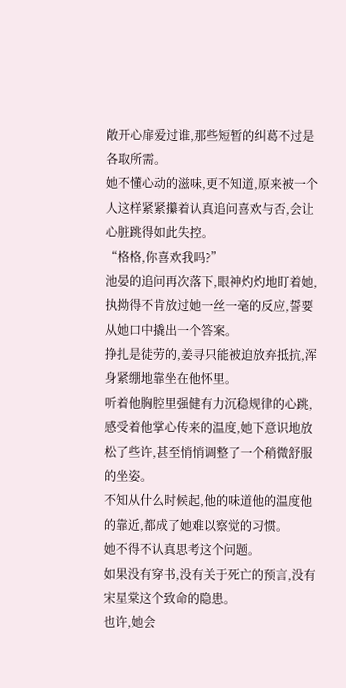敞开心扉爱过谁,那些短暂的纠葛不过是各取所需。
她不懂心动的滋味,更不知道,原来被一个人这样紧紧攥着认真追问喜欢与否,会让心脏跳得如此失控。
“格格,你喜欢我吗?”
池晏的追问再次落下,眼神灼灼地盯着她,执拗得不肯放过她一丝一毫的反应,誓要从她口中撬出一个答案。
挣扎是徒劳的,姜寻只能被迫放弃抵抗,浑身紧绷地靠坐在他怀里。
听着他胸腔里强健有力沉稳规律的心跳,感受着他掌心传来的温度,她下意识地放松了些许,甚至悄悄调整了一个稍微舒服的坐姿。
不知从什么时候起,他的味道他的温度他的靠近,都成了她难以察觉的习惯。
她不得不认真思考这个问题。
如果没有穿书,没有关于死亡的预言,没有宋星棠这个致命的隐患。
也许,她会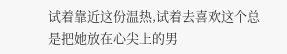试着靠近这份温热,试着去喜欢这个总是把她放在心尖上的男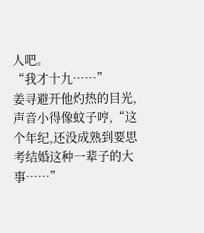人吧。
“我才十九……”
姜寻避开他灼热的目光,声音小得像蚊子哼,“这个年纪,还没成熟到要思考结婚这种一辈子的大事……”